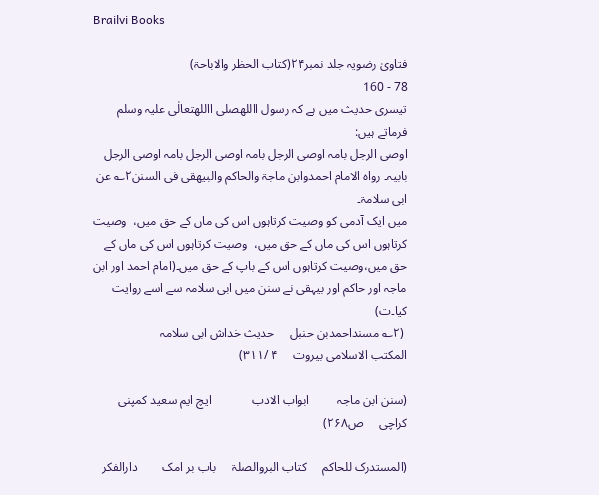Brailvi Books

فتاویٰ رضویہ جلد نمبر۲۴(کتاب الحظر والاباحۃ)
78 - 160
تیسری حدیث میں ہے کہ رسول االلهصلی االلهتعالٰی علیہ وسلم فرماتے ہیں:
اوصی الرجل بامہ اوصی الرجل بامہ اوصی الرجل بامہ اوصی الرجل بابیہ۔ رواہ الامام احمدوابن ماجۃ والحاکم والبیھقی فی السنن۲؎ عن ابی سلامۃ۔
میں ایک آدمی کو وصیت کرتاہوں اس کی ماں کے حق میں،  وصیت کرتاہوں اس کی ماں کے حق میں،  وصیت کرتاہوں اس کی ماں کے حق میں،وصیت کرتاہوں اس کے باپ کے حق میں۔(امام احمد اور ابن ماجہ اور حاکم اور بیہقی نے سنن میں ابی سلامہ سے اسے روایت کیا۔ت)
 (۲؎ مسنداحمدبن حنبل     حدیث خداش ابی سلامہ             المکتب الاسلامی بیروت     ۴ /۳۱۱)

(سنن ابن ماجہ         ابواب الادب             ایچ ایم سعید کمپنی کراچی     ص۲۶۸)

(المستدرک للحاکم     کتاب البروالصلۃ     باب بر امک        دارالفکر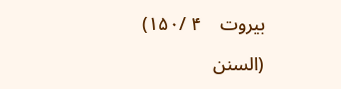بیروت    ۴ /۱۵۰)

(السنن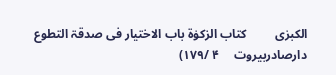الکبرٰی         کتاب الزکوٰۃ باب الاختیار فی صدقۃ التطوع    دارصادربیروت     ۴ /۱۷۹)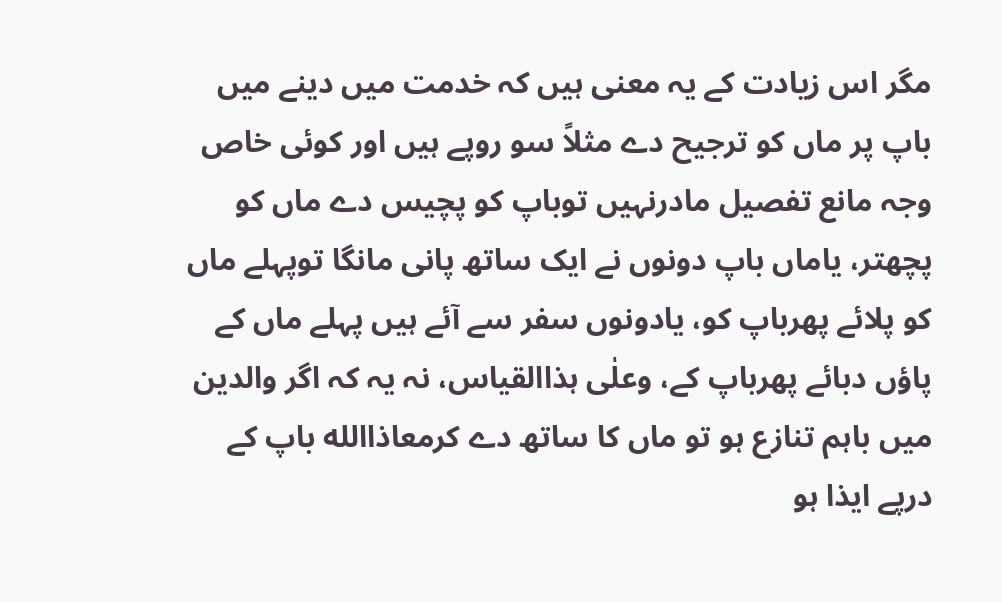مگر اس زیادت کے یہ معنی ہیں کہ خدمت میں دینے میں باپ پر ماں کو ترجیح دے مثلاً سو روپے ہیں اور کوئی خاص وجہ مانع تفصیل مادرنہیں توباپ کو پچیس دے ماں کو پچھتر، یاماں باپ دونوں نے ایک ساتھ پانی مانگا توپہلے ماں کو پلائے پھرباپ کو، یادونوں سفر سے آئے ہیں پہلے ماں کے پاؤں دبائے پھرباپ کے، وعلٰی ہذاالقیاس، نہ یہ کہ اگر والدین میں باہم تنازع ہو تو ماں کا ساتھ دے کرمعاذاالله باپ کے درپے ایذا ہو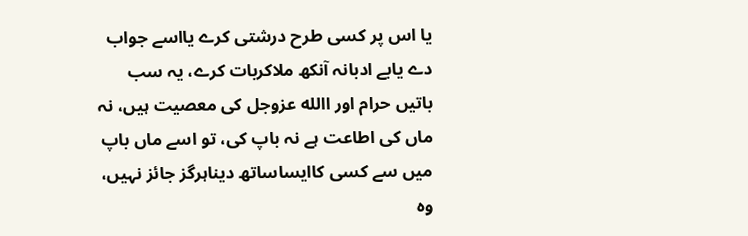یا اس پر کسی طرح درشتی کرے یااسے جواب دے یابے ادبانہ آنکھ ملاکربات کرے، یہ سب باتیں حرام اور االله عزوجل کی معصیت ہیں، نہ ماں کی اطاعت ہے نہ باپ کی، تو اسے ماں باپ  میں سے کسی کاایساساتھ دیناہرگز جائز نہیں، وہ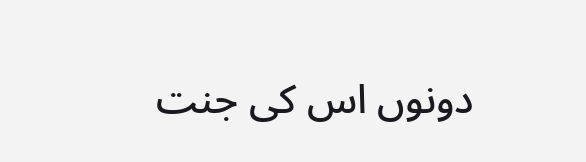دونوں اس کی جنت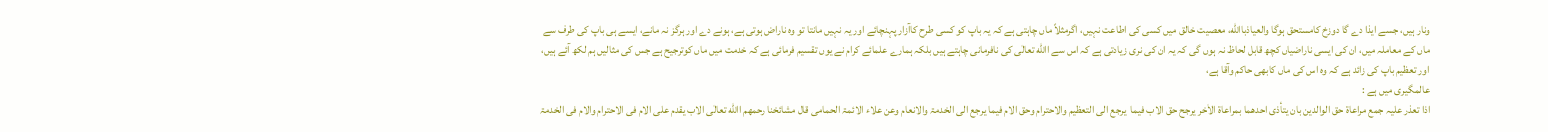ونار ہیں، جسے ایذا دے گا دوزخ کامستحق ہوگا والعیاذباالله، معصیت خالق میں کسی کی اطاعت نہیں، اگرمثلاً ماں چاہتی ہے کہ یہ باپ کو کسی طرح کاآزار پہنچائے اور یہ نہیں مانتا تو وہ ناراض ہوتی ہے، ہونے دے اور ہرگز نہ مانے، ایسے ہی باپ کی طرف سے ماں کے معاملہ میں، ان کی ایسی ناراضیاں کچھ قابل لحاظ نہ ہوں گی کہ یہ ان کی نری زیادتی ہے کہ اس سے االله تعالٰی کی نافرمانی چاہتے ہیں بلکہ ہمارے علمائے کرام نے یوں تقسیم فرمائی ہے کہ خدمت میں ماں کوترجیح ہے جس کی مثالیں ہم لکھ آئے ہیں، اور تعظیم باپ کی زائد ہے کہ وہ اس کی ماں کابھی حاکم وآقا ہے،
عالمگیری میں ہے :
اذا تعذر علیہ جمع مراعاۃ حق الوالدین بان یتأذی احدھما بمراعاۃ الاٰخر یرجح حق الاب فیما  یرجع الی التعظیم والاحترام وحق الام فیما یرجع الی الخدمۃ والانعام وعن علاء الائمۃ الحمامی قال مشائخنا رحمھم االله تعالٰی الاب یقدم علی الام فی الاحترام والام فی الخدمۃ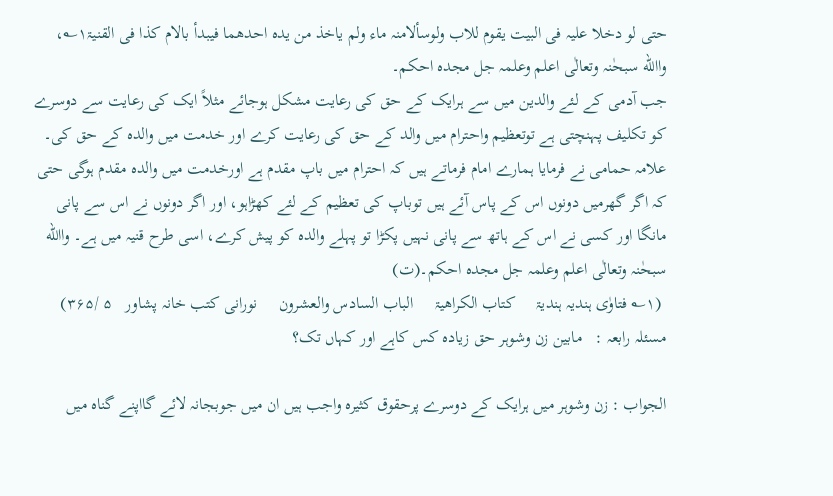حتی لو دخلا علیہ فی البیت یقوم للاب ولوسألامنہ ماء ولم یاخذ من یدہ احدھما فیبدأ بالام کذا فی القنیۃ۱؎، واالله سبحٰنہ وتعالٰی اعلم وعلمہ جل مجدہ احکم۔
جب آدمی کے لئے والدین میں سے ہرایک کے حق کی رعایت مشکل ہوجائے مثلاً ایک کی رعایت سے دوسرے کو تکلیف پہنچتی ہے توتعظیم واحترام میں والد کے حق کی رعایت کرے اور خدمت میں والدہ کے حق کی۔ علامہ حمامی نے فرمایا ہمارے امام فرماتے ہیں کہ احترام میں باپ مقدم ہے اورخدمت میں والدہ مقدم ہوگی حتی کہ اگر گھرمیں دونوں اس کے پاس آئے ہیں توباپ کی تعظیم کے لئے کھڑاہو، اور اگر دونوں نے اس سے پانی مانگا اور کسی نے اس کے ہاتھ سے پانی نہیں پکڑا تو پہلے والدہ کو پیش کرے، اسی طرح قنیہ میں ہے۔ واالله سبحٰنہ وتعالٰی اعلم وعلمہ جل مجدہ احکم۔(ت)
 (۱؎ فتاوٰی ہندیہ ہندیۃ     کتاب الکراھیۃ     الباب السادس والعشرون     نورانی کتب خانہ پشاور   ۵ /۳۶۵)
مسئلہ رابعہ :   مابین زن وشوہر حق زیادہ کس کاہے اور کہاں تک؟

الجواب : زن وشوہر میں ہرایک کے دوسرے پرحقوق کثیرہ واجب ہیں ان میں جوبجانہ لائے گااپنے گناہ میں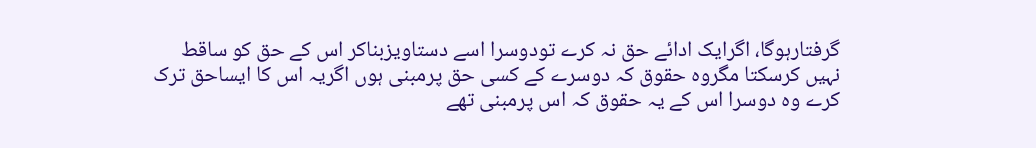گرفتارہوگا، اگرایک ادائے حق نہ کرے تودوسرا اسے دستاویزبناکر اس کے حق کو ساقط نہیں کرسکتا مگروہ حقوق کہ دوسرے کے کسی حق پرمبنی ہوں اگریہ اس کا ایساحق ترک کرے وہ دوسرا اس کے یہ حقوق کہ اس پرمبنی تھے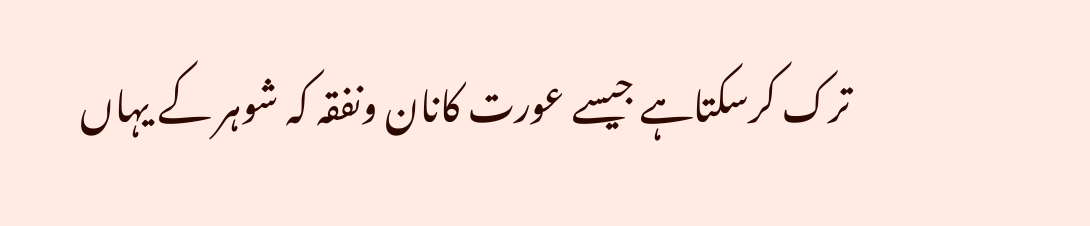ترک کرسکتاہے جیسے عورت کانان ونفقہ کہ شوہر کے یہاں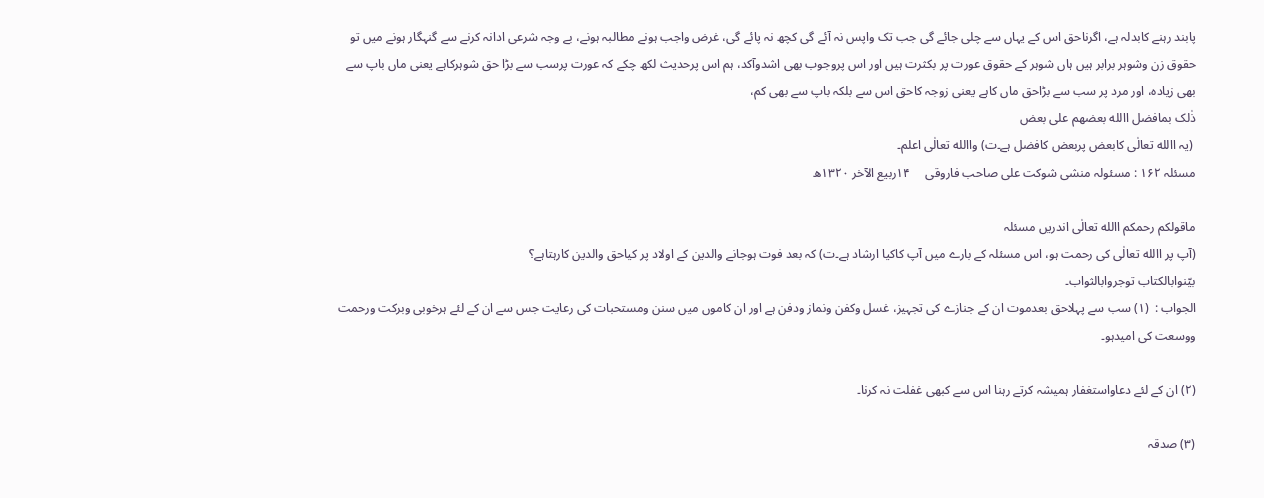پابند رہنے کابدلہ ہے، اگرناحق اس کے یہاں سے چلی جائے گی جب تک واپس نہ آئے گی کچھ نہ پائے گی، غرض واجب ہونے مطالبہ ہونے، بے وجہ شرعی ادانہ کرنے سے گنہگار ہونے میں تو حقوق زن وشوہر برابر ہیں ہاں شوہر کے حقوق عورت پر بکثرت ہیں اور اس پروجوب بھی اشدوآکد، ہم اس پرحدیث لکھ چکے کہ عورت پرسب سے بڑا حق شوہرکاہے یعنی ماں باپ سے بھی زیادہ، اور مرد پر سب سے بڑاحق ماں کاہے یعنی زوجہ کاحق اس سے بلکہ باپ سے بھی کم،
ذٰلک بمافضل االله بعضھم علی بعض
 (یہ االله تعالٰی کابعض پربعض کافضل ہے۔ت) واالله تعالٰی اعلم۔
مسئلہ ۱۶۲ : مسئولہ منشی شوکت علی صاحب فاروقی     ۱۴ربیع الآخر ۱۳۲۰ھ

ماقولکم رحمکم االله تعالٰی اندریں مسئلہ
(آپ پر االله تعالٰی کی رحمت ہو، اس مسئلہ کے بارے میں آپ کاکیا ارشاد ہے۔ت) کہ بعد فوت ہوجانے والدین کے اولاد پر کیاحق والدین کارہتاہے؟
بیّنوابالکتاب توجروابالثواب۔
الجواب :  (۱) سب سے پہلاحق بعدموت ان کے جنازے کی تجہیز، غسل وکفن ونماز ودفن ہے اور ان کاموں میں سنن ومستحبات کی رعایت جس سے ان کے لئے ہرخوبی وبرکت ورحمت ووسعت کی امیدہو۔

(۲) ان کے لئے دعاواستغفار ہمیشہ کرتے رہنا اس سے کبھی غفلت نہ کرنا۔

(۳) صدقہ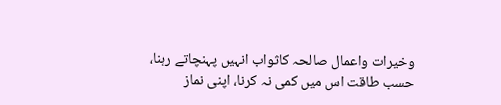وخیرات واعمال صالحہ کاثواب انہیں پہنچاتے رہنا، حسب طاقت اس میں کمی نہ کرنا، اپنی نماز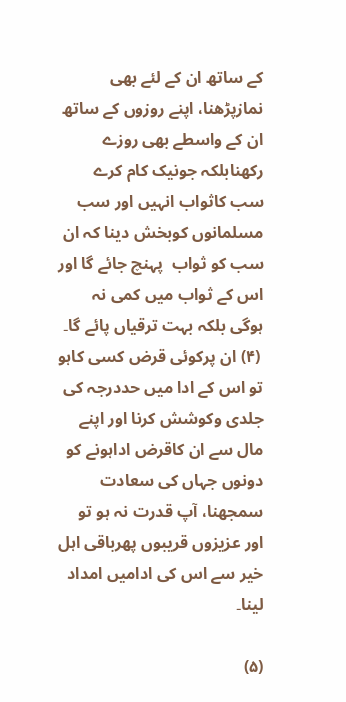کے ساتھ ان کے لئے بھی نمازپڑھنا، اپنے روزوں کے ساتھ ان کے واسطے بھی روزے رکھنابلکہ جونیک کام کرے سب کاثواب انہیں اور سب مسلمانوں کوبخش دینا کہ ان سب کو ثواب  پہنچ جائے گا اور اس کے ثواب میں کمی نہ ہوگی بلکہ بہت ترقیاں پائے گا۔
 (۴) ان پرکوئی قرض کسی کاہو تو اس کے ادا میں حددرجہ کی جلدی وکوشش کرنا اور اپنے مال سے ان کاقرض اداہونے کو دونوں جہاں کی سعادت سمجھنا، آپ قدرت نہ ہو تو اور عزیزوں قریبوں پھرباقی اہل خیر سے اس کی ادامیں امداد لینا۔

(۵)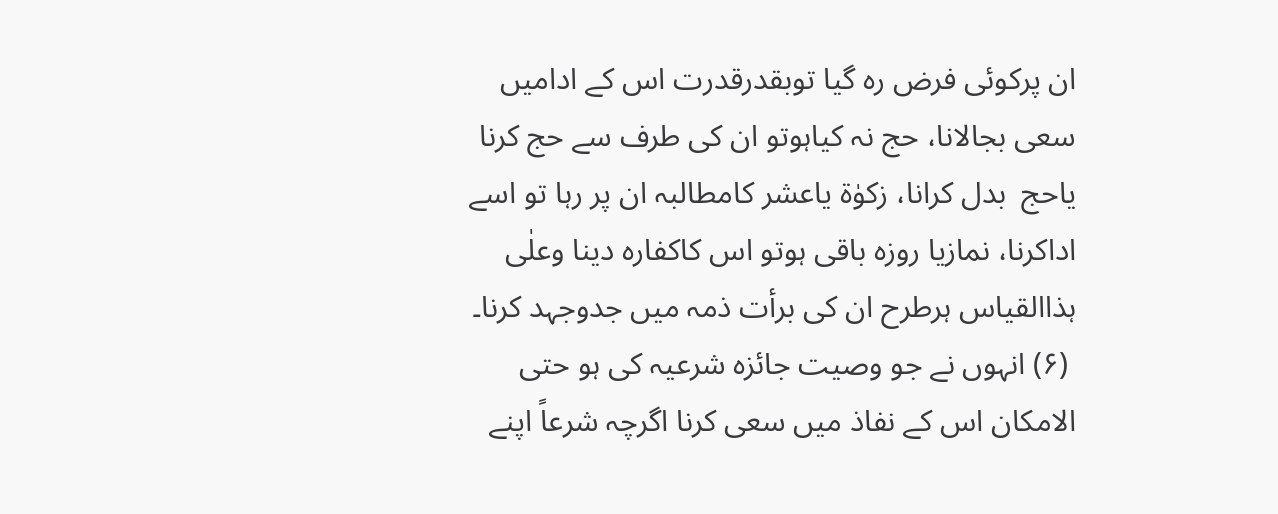ان پرکوئی فرض رہ گیا توبقدرقدرت اس کے ادامیں سعی بجالانا، حج نہ کیاہوتو ان کی طرف سے حج کرنا یاحج  بدل کرانا، زکوٰۃ یاعشر کامطالبہ ان پر رہا تو اسے اداکرنا، نمازیا روزہ باقی ہوتو اس کاکفارہ دینا وعلٰی ہذاالقیاس ہرطرح ان کی برأت ذمہ میں جدوجہد کرنا۔
 (۶) انہوں نے جو وصیت جائزہ شرعیہ کی ہو حتی الامکان اس کے نفاذ میں سعی کرنا اگرچہ شرعاً اپنے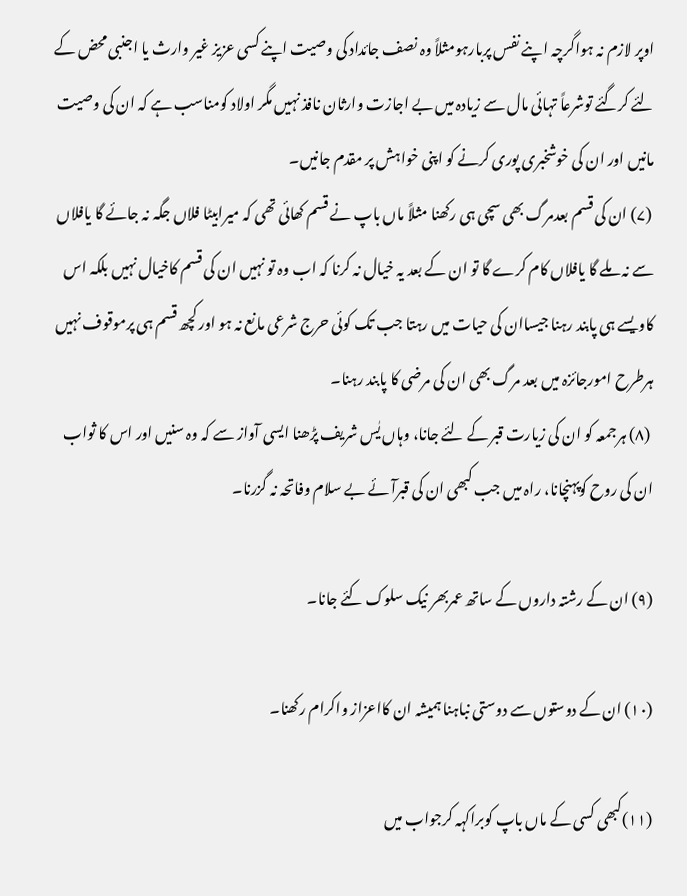اوپر لازم نہ ہواگرچہ اپنے نفس پربارہومثلاً وہ نصف جائداد کی وصیت اپنے کسی عزیز غیر وارث یا اجنبی محض کے لئے کرگئے توشرعاً تہائی مال سے زیادہ میں بے اجازت وارثان نافذ نہیں مگر اولاد کومناسب ہے کہ ان کی وصیت مانیں اور ان کی خوشخبری پوری کرنے کو اپنی خواہش پر مقدم جانیں۔
 (۷) ان کی قسم بعدمرگ بھی سچی ہی رکھنا مثلاً ماں باپ نے قسم کھائی تھی کہ میرابیٹا فلاں جگہ نہ جائے گا یافلاں سے نہ ملے گا یافلاں کام کرے گا تو ان کے بعد یہ خیال نہ کرنا کہ اب وہ تو نہیں ان کی قسم کاخیال نہیں بلکہ اس کاویسے ہی پابند رہنا جیساان کی حیات میں رہتا جب تک کوئی حرج شرعی مانع نہ ہو اور کچھ قسم ہی پرموقوف نہیں ہرطرح امورجائزہ میں بعد مرگ بھی ان کی مرضی کا پابند رہنا۔
 (۸) ہرجمعہ کو ان کی زیارت قبر کے لئے جانا، وہاں یٰس شریف پڑھنا ایسی آواز سے کہ وہ سنیں اور اس کا ثواب ان کی روح کوپہنچانا، راہ میں جب کبھی ان کی قبرآئے بے سلام وفاتحہ نہ گزرنا۔

(۹) ان کے رشتہ داروں کے ساتھ عمربھر نیک سلوک کئے جانا۔

(۱۰) ان کے دوستوں سے دوستی نباہنا ہمیشہ ان کااعزاز واکرام رکھنا۔

(۱۱)کبھی کسی کے ماں باپ کوبراکہہ کرجواب میں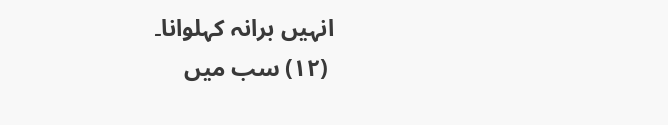انہیں برانہ کہلوانا۔
 (۱۲) سب میں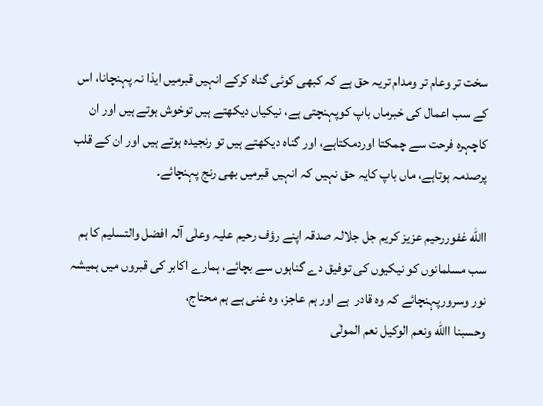سخت تر وعام تر ومدام تریہ حق ہے کہ کبھی کوئی گناہ کرکے انہیں قبرمیں ایذا نہ پہنچانا، اس کے سب اعمال کی خبرماں باپ کوپہنچتی ہے، نیکیاں دیکھتے ہیں توخوش ہوتے ہیں اور ان کاچہرہ فرحت سے چمکتا اوردمکتاہے، اور گناہ دیکھتے ہیں تو رنجیدہ ہوتے ہیں اور ان کے قلب پرصدمہ ہوتاہے، ماں باپ کایہ حق نہیں کہ انہیں قبرمیں بھی رنج پہنچائے۔

االله غفوررحیم عزیز کریم جل جلالہ صدقہ اپنے رؤف رحیم علیہ وعلٰی آلہ افضل والتسلیم کا ہم سب مسلمانوں کو نیکیوں کی توفیق دے گناہوں سے بچائے، ہمارے اکابر کی قبروں میں ہمیشہ نور وسرورپہنچائے کہ وہ قادر  ہے اور ہم عاجز، وہ غنی ہے ہم محتاج،
وحسبنا االله ونعم الوکیل نعم المولٰی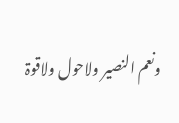ونعم النصیر ولاحول ولاقوۃ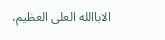الاباالله العلی العظیم،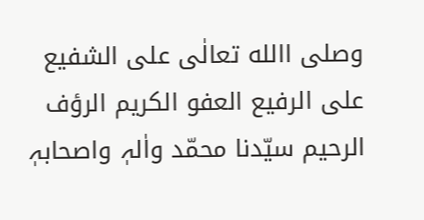وصلی االله تعالٰی علی الشفیع علی الرفیع العفو الکریم الرؤف الرحیم سیّدنا محمّد واٰلہٖ واصحابہٖ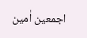اجمعین اٰمین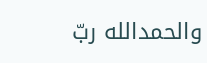والحمدالله ربّ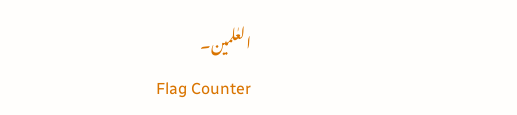العٰلمین۔
Flag Counter